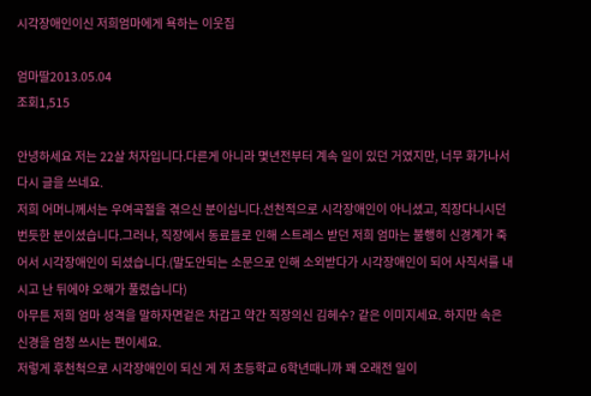시각장애인이신 저희엄마에게 욕하는 이웃집

엄마딸2013.05.04
조회1,515

안녕하세요 저는 22살 처자입니다.다른게 아니라 몇년전부터 계속 일이 있던 거였지만, 너무 화가나서 다시 글을 쓰네요.
저희 어머니께서는 우여곡절을 겪으신 분이십니다.선천적으로 시각장애인이 아니셨고, 직장다니시던 번듯한 분이셨습니다.그러나, 직장에서 동료들로 인해 스트레스 받던 저희 엄마는 불행히 신경계가 죽어서 시각장애인이 되셨습니다.(말도안되는 소문으로 인해 소외받다가 시각장애인이 되어 사직서를 내시고 난 뒤에야 오해가 풀렸습니다)
아무튼 저희 엄마 성격을 말하자면겉은 차갑고 약간 직장의신 김헤수? 같은 이미지세요. 하지만 속은 신경을 엄청 쓰시는 편이세요.
저렇게 후천척으로 시각장애인이 되신 게 저 초등학교 6학년때니까 꽤 오래전 일이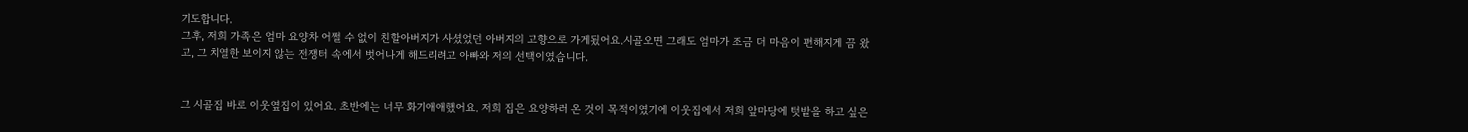기도합니다.
그후, 저희 가족은 엄마 요양차 어쩔 수 없이 친할아버지가 사셨었던 아버지의 고향으로 가게됬어요.시골오면 그래도 엄마가 조금 더 마음이 편해지게 끔 왔고, 그 치열한 보이지 않는 전쟁터 속에서 벗어나게 해드리려고 아빠와 저의 선택이였습니다.


그 시골집 바로 이웃옆집이 있어요. 초반에는 너무 화기애애했어요. 저희 집은 요양하러 온 것이 목적이였기에 이웃집에서 저희 앞마당에 텃밭을 하고 싶은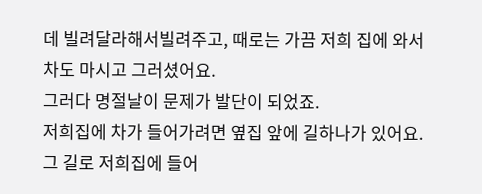데 빌려달라해서빌려주고, 때로는 가끔 저희 집에 와서 차도 마시고 그러셨어요.
그러다 명절날이 문제가 발단이 되었죠.
저희집에 차가 들어가려면 옆집 앞에 길하나가 있어요. 그 길로 저희집에 들어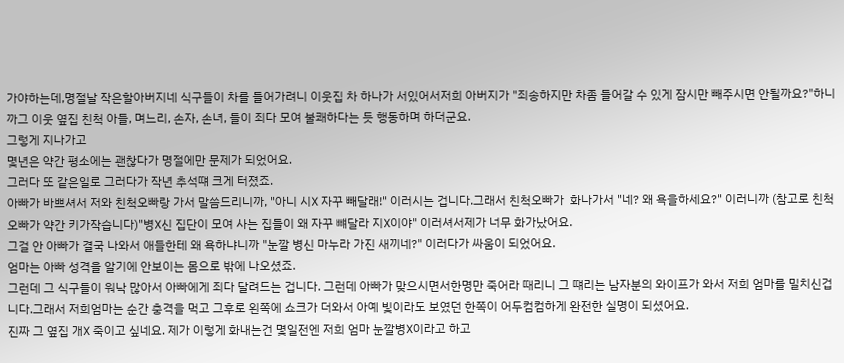가야하는데,명절날 작은할아버지네 식구들이 차를 들어가려니 이웃집 차 하나가 서있어서저희 아버지가 "죄송하지만 차좀 들어갈 수 있게 잠시만 빼주시면 안될까요?"하니까그 이웃 옆집 친척 아들, 며느리, 손자, 손녀, 들이 죄다 모여 불쾌하다는 듯 행동하며 하더군요.
그렇게 지나가고
몇년은 약간 평소에는 괜찮다가 명절에만 문제가 되었어요.
그러다 또 같은일로 그러다가 작년 추석떄 크게 터졌죠.
아빠가 바쁘셔서 저와 친척오빠랑 가서 말씀드리니까, "아니 시X 자꾸 빼달래!" 이러시는 겁니다.그래서 친척오빠가  화나가서 "네? 왜 욕을하세요?" 이러니까 (참고로 친척오빠가 약간 키가작습니다)"병X신 집단이 모여 사는 집들이 왜 자꾸 뺴달라 지X이야" 이러셔서제가 너무 화가났어요.
그걸 안 아빠가 결국 나와서 애들한테 왜 욕하냐니까 "눈깔 병신 마누라 가진 새끼네?" 이러다가 싸움이 되었어요.
엄마는 아빠 성격을 알기에 안보이는 몸으로 밖에 나오셨죠.
그런데 그 식구들이 워낙 많아서 아빠에게 죄다 달려드는 겁니다. 그런데 아빠가 맞으시면서한명만 죽어라 때리니 그 떄리는 남자분의 와이프가 와서 저희 엄마를 밀치신겁니다.그래서 저희엄마는 순간 충격을 먹고 그후로 왼쪽에 쇼크가 더와서 아예 빛이라도 보였던 한쪽이 어두컴컴하게 완전한 실명이 되셨어요.
진짜 그 옆집 개X 죽이고 싶네요. 제가 이렇게 화내는건 몇일전엔 저희 엄마 눈깔병X이라고 하고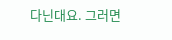다닌대요. 그러면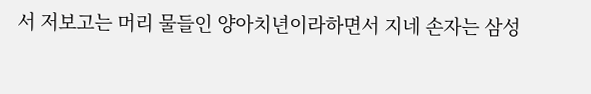서 저보고는 머리 물들인 양아치년이라하면서 지네 손자는 삼성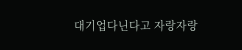대기업다닌다고 자랑자랑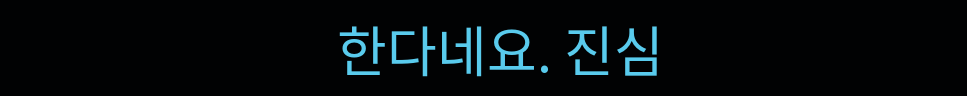한다네요. 진심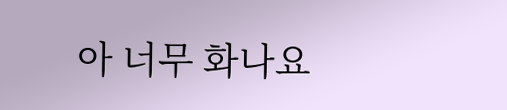아 너무 화나요